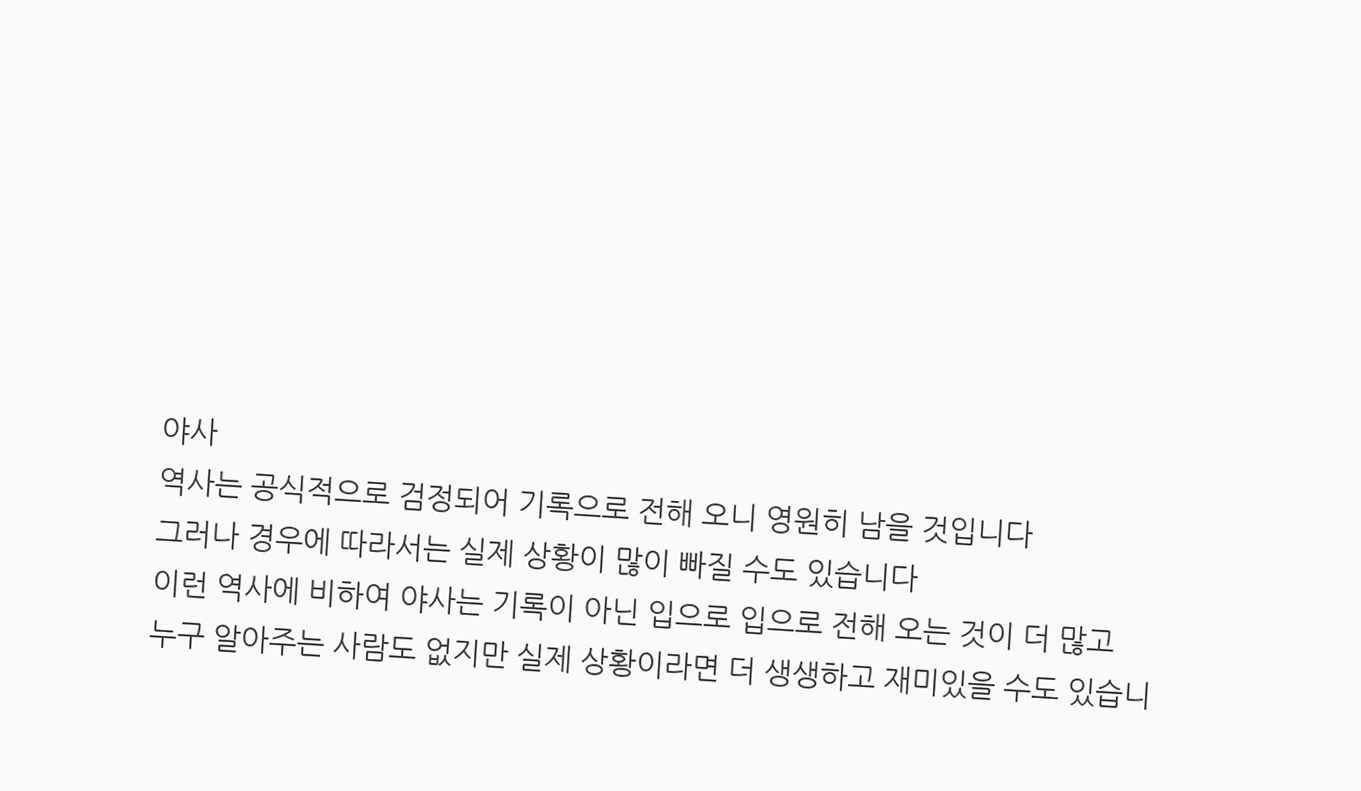야사
역사는 공식적으로 검정되어 기록으로 전해 오니 영원히 남을 것입니다
그러나 경우에 따라서는 실제 상황이 많이 빠질 수도 있습니다
이런 역사에 비하여 야사는 기록이 아닌 입으로 입으로 전해 오는 것이 더 많고
누구 알아주는 사람도 없지만 실제 상황이라면 더 생생하고 재미있을 수도 있습니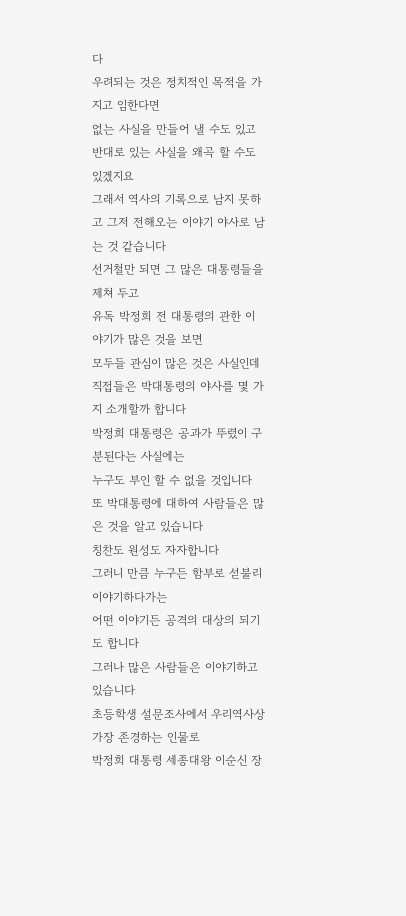다
우려되는 것은 정치적인 목적을 가지고 임한다면
없는 사실을 만들어 낼 수도 있고 반대로 있는 사실을 왜곡 할 수도 있겠지요
그래서 역사의 기록으로 남지 못하고 그저 전해오는 이야기 야사로 남는 것 같습니다
선거철만 되면 그 많은 대통령들을 제쳐 두고
유독 박정희 전 대통령의 관한 이야기가 많은 것을 보면
모두들 관심이 많은 것은 사실인데
직접들은 박대통령의 야사를 몇 가지 소개할까 합니다
박정희 대통령은 공과가 뚜렸이 구분된다는 사실에는
누구도 부인 할 수 없을 것입니다
또 박대통령에 대하여 사람들은 많은 것을 알고 있습니다
칭찬도 원성도 자자합니다
그러니 만큼 누구든 함부로 섣불리 이야기하다가는
어떤 이야기든 공격의 대상의 되기도 합니다
그러나 많은 사람들은 이야기하고 있습니다
초등학생 설문조사에서 우리역사상 가장 존경하는 인물로
박정희 대통령 세종대왕 이순신 장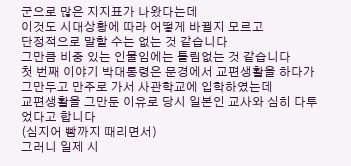군으로 많은 지지표가 나왔다는데
이것도 시대상황에 따라 어떻게 바뀔지 모르고
단정적으로 말할 수는 없는 것 같습니다
그만큼 비중 있는 인물임에는 틀림없는 것 같습니다
첫 번째 이야기 박대통령은 문경에서 교편생활을 하다가
그만두고 만주로 가서 사관학교에 입학하였는데
교편생활을 그만둔 이유로 당시 일본인 교사와 심히 다투었다고 합니다
(심지어 빰까지 때리면서)
그러니 일제 시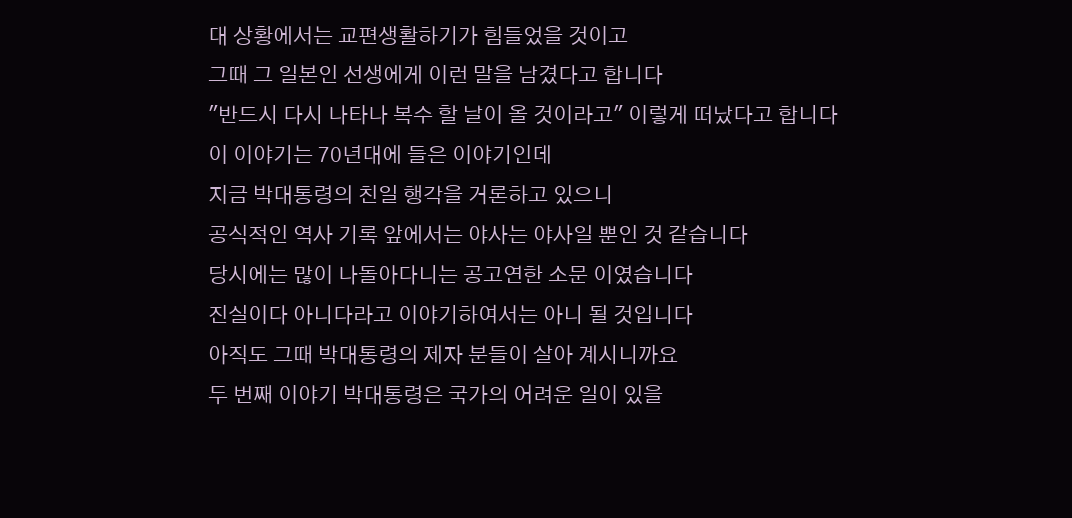대 상황에서는 교편생활하기가 힘들었을 것이고
그때 그 일본인 선생에게 이런 말을 남겼다고 합니다
"반드시 다시 나타나 복수 할 날이 올 것이라고" 이렇게 떠났다고 합니다
이 이야기는 70년대에 들은 이야기인데
지금 박대통령의 친일 행각을 거론하고 있으니
공식적인 역사 기록 앞에서는 야사는 야사일 뿐인 것 같습니다
당시에는 많이 나돌아다니는 공고연한 소문 이였습니다
진실이다 아니다라고 이야기하여서는 아니 될 것입니다
아직도 그때 박대통령의 제자 분들이 살아 계시니까요
두 번째 이야기 박대통령은 국가의 어려운 일이 있을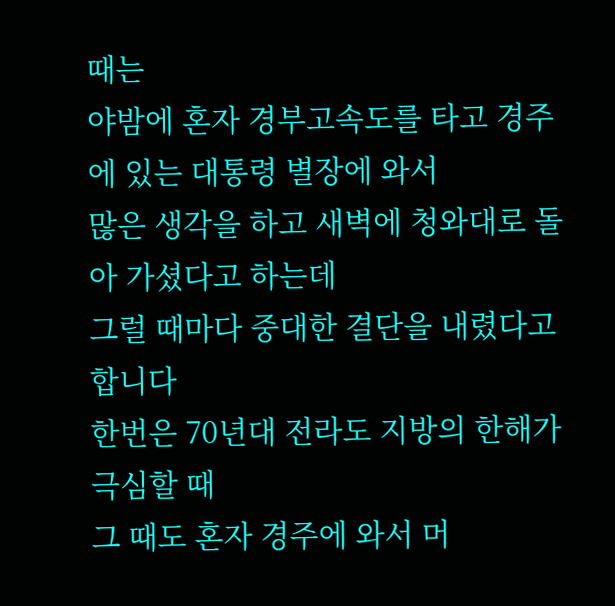때는
야밤에 혼자 경부고속도를 타고 경주에 있는 대통령 별장에 와서
많은 생각을 하고 새벽에 청와대로 돌아 가셨다고 하는데
그럴 때마다 중대한 결단을 내렸다고 합니다
한번은 70년대 전라도 지방의 한해가 극심할 때
그 때도 혼자 경주에 와서 머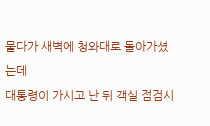물다가 새벽에 청와대로 돌아가셨는데
대통령이 가시고 난 뒤 객실 점검시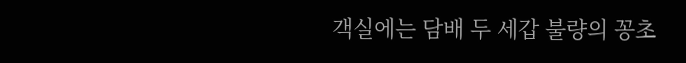객실에는 담배 두 세갑 불량의 꽁초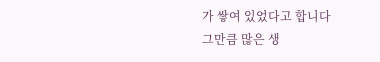가 쌓여 있었다고 합니다
그만큼 많은 생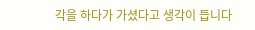각을 하다가 가셨다고 생각이 듭니다